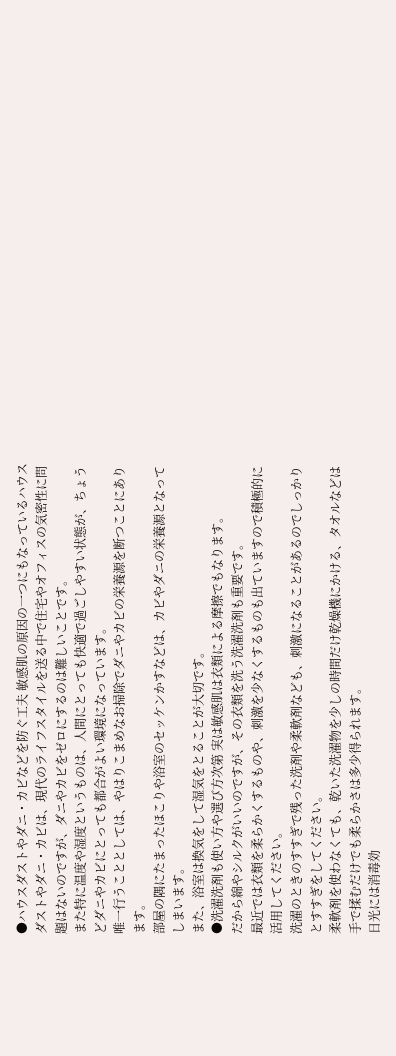●ハウスダストやダニ・カビなどを防ぐ工夫 敏感肌の原因の一つにもなっているハウスダストやダニ・カビは、現代のライフスタイルを送る中で住宅やオフィスの気密性に問題はないのですが、ダニやカビをゼロにするのは難しいことです。
また特に温度や湿度というものは、人間にとっても快適で過ごしやすい状態が、ちょうどダニやカビにとっても都合がよい環境になっています。
唯一行うこととしては、やはりこまめなお掃除でダニやカビの栄養源を断つことにあります。
部屋の隅にたまったほこりや浴室のセッケンかすなどは、カビやダニの栄養源となってしまいます。
また、浴室は換気をして湿気をとることが大切です。
●洗濯洗剤も使い方や選び方次第 実は敏感肌は衣類による摩擦でもなります。
だから綿やシルクがいいのですが、その衣類を洗う洗濯洗剤も重要です。
最近では衣類を柔らかくするものや、刺激を少なくするものも出ていますので積極的に活用してください。
洗濯のときのすすぎで残った洗剤や柔軟剤なども、刺激になることがあるのでしっかりとすすぎをしてください。
柔軟剤を使わなくても、乾いた洗濯物を少しの時間だけ乾燥機にかける、タオルなどは手で揉むだけでも柔らかさは多少得られます。
日光には消毒効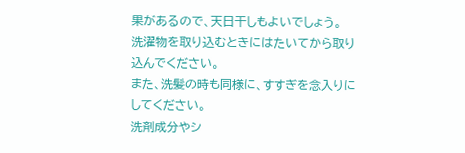果があるので、天日干しもよいでしょう。
洗濯物を取り込むときにはたいてから取り込んでください。
また、洗髪の時も同様に、すすぎを念入りにしてください。
洗剤成分やシ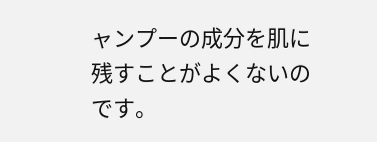ャンプーの成分を肌に残すことがよくないのです。